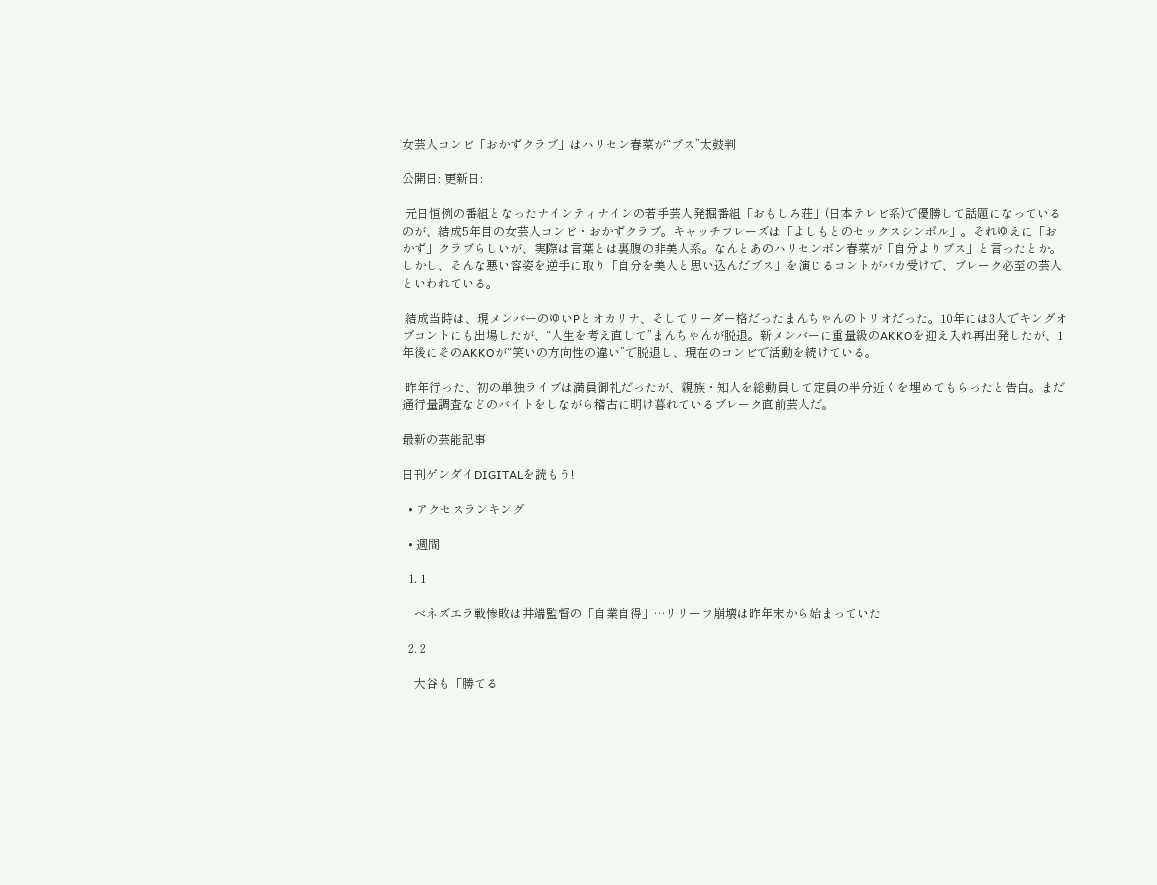女芸人コンビ「おかずクラブ」はハリセン春菜が“ブス”太鼓判

公開日: 更新日:

 元日恒例の番組となったナインティナインの若手芸人発掘番組「おもしろ荘」(日本テレビ系)で優勝して話題になっているのが、結成5年目の女芸人コンビ・おかずクラブ。キャッチフレーズは「よしもとのセックスシンボル」。それゆえに「おかず」クラブらしいが、実際は言葉とは裏腹の非美人系。なんとあのハリセンボン春菜が「自分よりブス」と言ったとか。しかし、そんな悪い容姿を逆手に取り「自分を美人と思い込んだブス」を演じるコントがバカ受けで、ブレーク必至の芸人といわれている。

 結成当時は、現メンバーのゆいPとオカリナ、そしてリーダー格だったまんちゃんのトリオだった。10年には3人でキングオブコントにも出場したが、“人生を考え直して”まんちゃんが脱退。新メンバーに重量級のAKKOを迎え入れ再出発したが、1年後にそのAKKOが“笑いの方向性の違い”で脱退し、現在のコンビで活動を続けている。

 昨年行った、初の単独ライブは満員御礼だったが、親族・知人を総動員して定員の半分近くを埋めてもらったと告白。まだ通行量調査などのバイトをしながら稽古に明け暮れているブレーク直前芸人だ。

最新の芸能記事

日刊ゲンダイDIGITALを読もう!

  • アクセスランキング

  • 週間

  1. 1

    ベネズエラ戦惨敗は井端監督の「自業自得」…リリーフ崩壊は昨年末から始まっていた

  2. 2

    大谷も「勝てる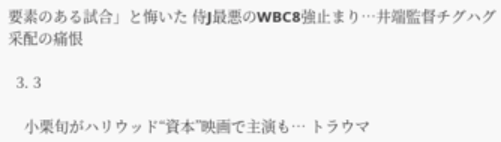要素のある試合」と悔いた 侍J最悪のWBC8強止まり…井端監督チグハグ采配の痛恨

  3. 3

    小栗旬がハリウッド“資本”映画で主演も… トラウマ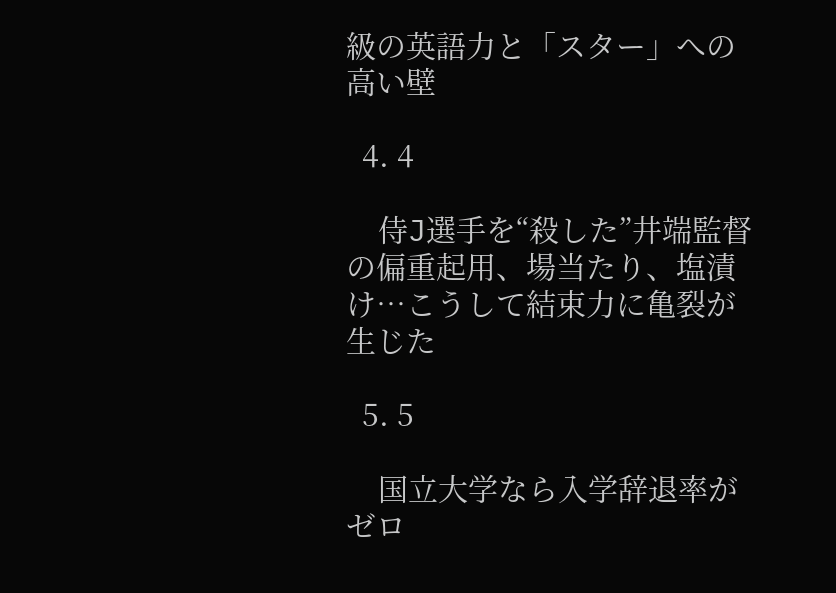級の英語力と「スター」への高い壁

  4. 4

    侍J選手を“殺した”井端監督の偏重起用、場当たり、塩漬け…こうして結束力に亀裂が生じた

  5. 5

    国立大学なら入学辞退率がゼロ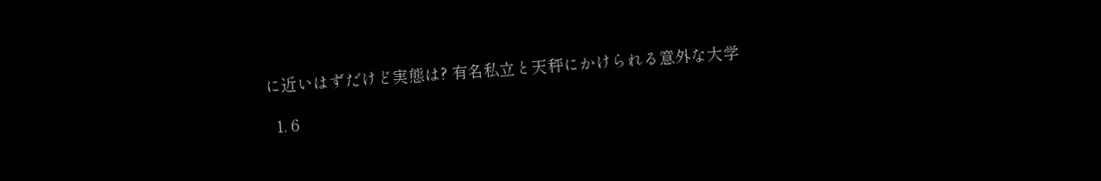に近いはずだけど実態は? 有名私立と天秤にかけられる意外な大学

  1. 6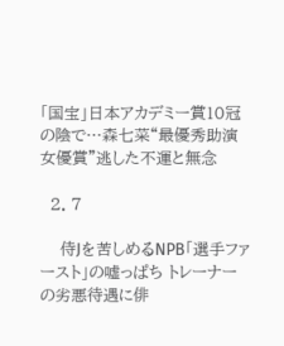「国宝」日本アカデミー賞10冠の陰で…森七菜“最優秀助演女優賞”逃した不運と無念

  2. 7

    侍Jを苦しめるNPB「選手ファースト」の嘘っぱち トレーナーの劣悪待遇に俳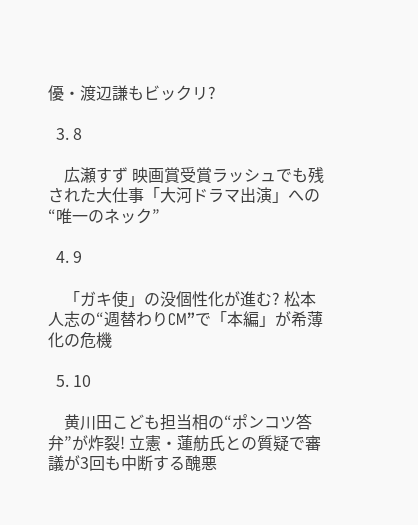優・渡辺謙もビックリ?

  3. 8

    広瀬すず 映画賞受賞ラッシュでも残された大仕事「大河ドラマ出演」への“唯一のネック”

  4. 9

    「ガキ使」の没個性化が進む? 松本人志の“週替わりCM”で「本編」が希薄化の危機

  5. 10

    黄川田こども担当相の“ポンコツ答弁”が炸裂! 立憲・蓮舫氏との質疑で審議が3回も中断する醜悪